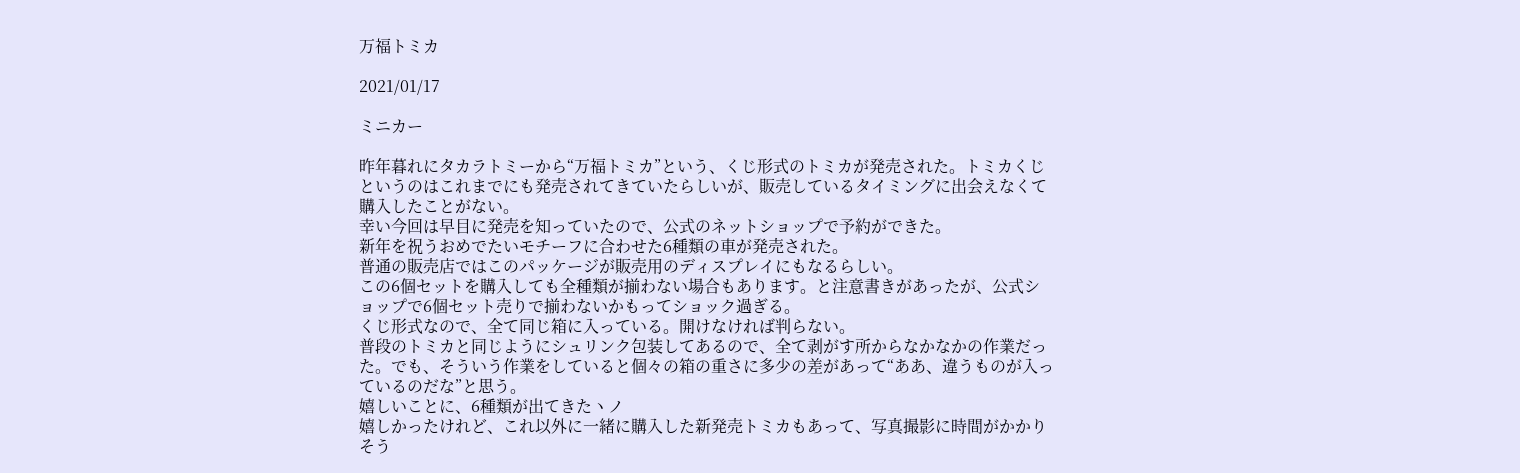万福トミカ

2021/01/17

ミニカー

昨年暮れにタカラトミーから“万福トミカ”という、くじ形式のトミカが発売された。トミカくじというのはこれまでにも発売されてきていたらしいが、販売しているタイミングに出会えなくて購入したことがない。
幸い今回は早目に発売を知っていたので、公式のネットショップで予約ができた。
新年を祝うおめでたいモチーフに合わせた6種類の車が発売された。
普通の販売店ではこのパッケージが販売用のディスプレイにもなるらしい。
この6個セットを購入しても全種類が揃わない場合もあります。と注意書きがあったが、公式ショップで6個セット売りで揃わないかもってショック過ぎる。
くじ形式なので、全て同じ箱に入っている。開けなければ判らない。
普段のトミカと同じようにシュリンク包装してあるので、全て剥がす所からなかなかの作業だった。でも、そういう作業をしていると個々の箱の重さに多少の差があって“ああ、違うものが入っているのだな”と思う。
嬉しいことに、6種類が出てきたヽノ
嬉しかったけれど、これ以外に一緒に購入した新発売トミカもあって、写真撮影に時間がかかりそう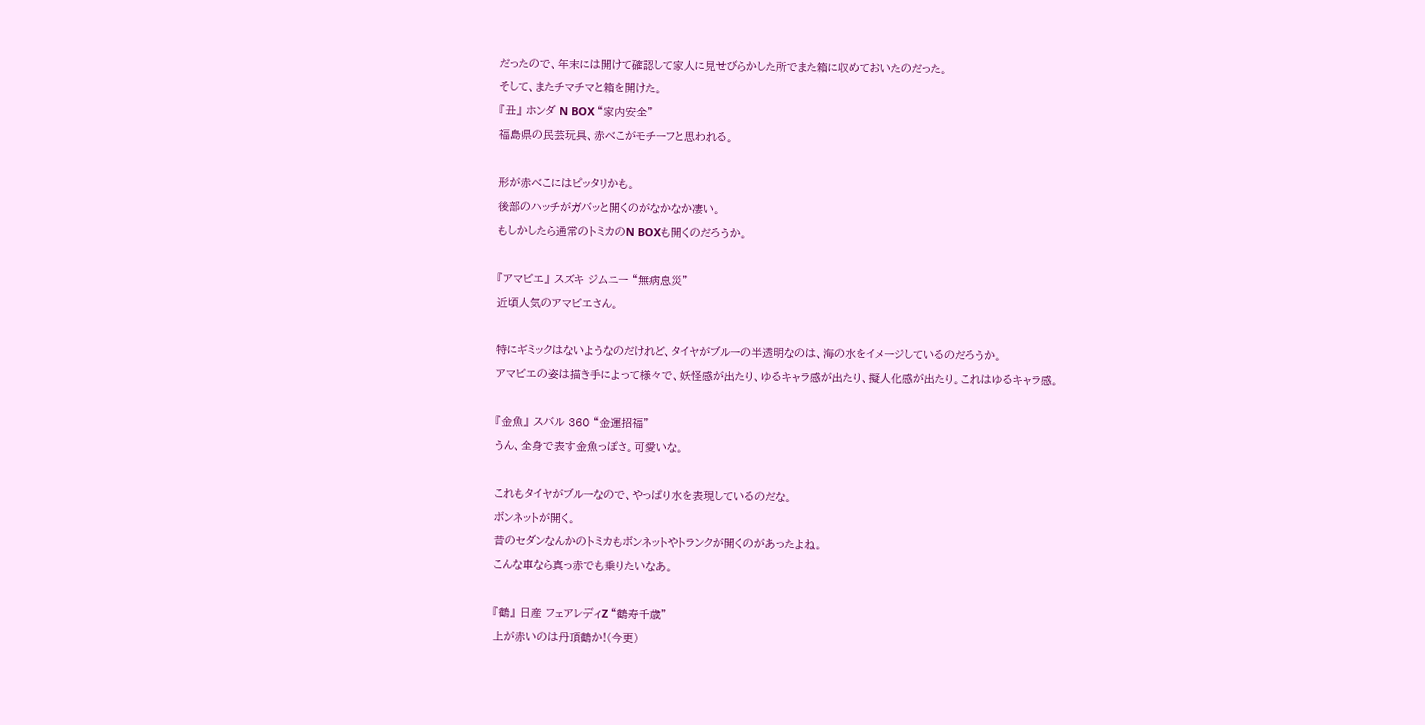だったので、年末には開けて確認して家人に見せびらかした所でまた箱に収めておいたのだった。
そして、またチマチマと箱を開けた。
『丑』 ホンダ N BOX “家内安全”
福島県の民芸玩具、赤べこがモチーフと思われる。

形が赤べこにはピッタリかも。
後部のハッチがガバッと開くのがなかなか凄い。
もしかしたら通常のトミカのN BOXも開くのだろうか。

『アマビエ』 スズキ ジムニー “無病息災”
近頃人気のアマビエさん。

特にギミックはないようなのだけれど、タイヤがブルーの半透明なのは、海の水をイメージしているのだろうか。
アマビエの姿は描き手によって様々で、妖怪感が出たり、ゆるキャラ感が出たり、擬人化感が出たり。これはゆるキャラ感。

『金魚』 スバル 360 “金運招福”
うん、全身で表す金魚っぽさ。可愛いな。

これもタイヤがブルーなので、やっぱり水を表現しているのだな。
ボンネットが開く。
昔のセダンなんかのトミカもボンネットやトランクが開くのがあったよね。
こんな車なら真っ赤でも乗りたいなあ。

『鶴』 日産 フェアレディZ “鶴寿千歳”
上が赤いのは丹頂鶴か!(今更)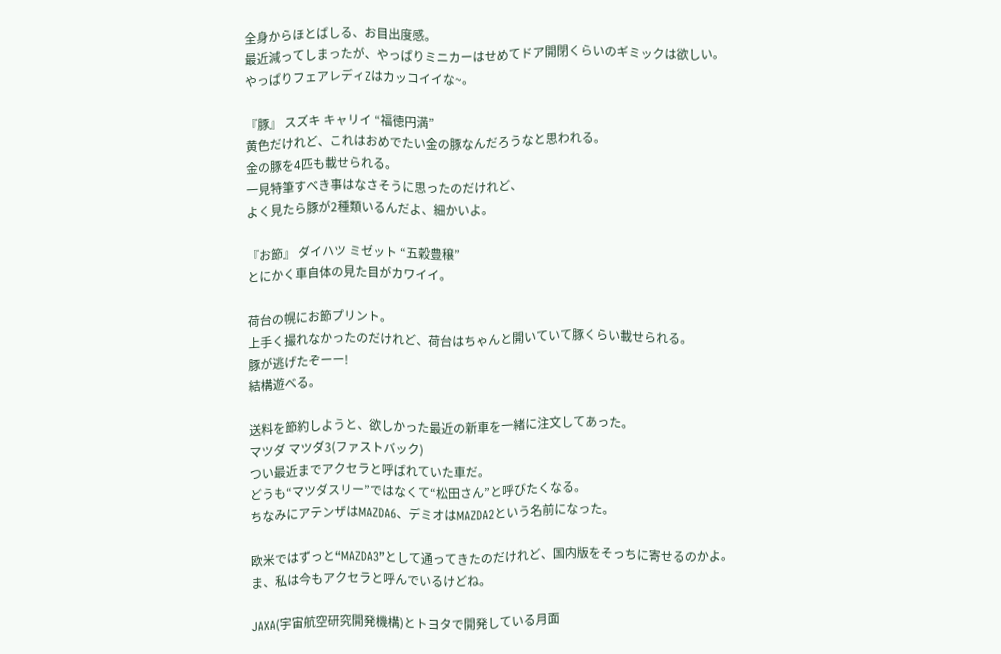全身からほとばしる、お目出度感。
最近減ってしまったが、やっぱりミニカーはせめてドア開閉くらいのギミックは欲しい。
やっぱりフェアレディZはカッコイイな~。

『豚』 スズキ キャリイ “福徳円満”
黄色だけれど、これはおめでたい金の豚なんだろうなと思われる。
金の豚を4匹も載せられる。
一見特筆すべき事はなさそうに思ったのだけれど、
よく見たら豚が2種類いるんだよ、細かいよ。

『お節』 ダイハツ ミゼット “五穀豊穣”
とにかく車自体の見た目がカワイイ。

荷台の幌にお節プリント。
上手く撮れなかったのだけれど、荷台はちゃんと開いていて豚くらい載せられる。
豚が逃げたぞーー!
結構遊べる。

送料を節約しようと、欲しかった最近の新車を一緒に注文してあった。
マツダ マツダ3(ファストバック)
つい最近までアクセラと呼ばれていた車だ。
どうも“マツダスリー”ではなくて“松田さん”と呼びたくなる。
ちなみにアテンザはMAZDA6、デミオはMAZDA2という名前になった。

欧米ではずっと“MAZDA3”として通ってきたのだけれど、国内版をそっちに寄せるのかよ。
ま、私は今もアクセラと呼んでいるけどね。

JAXA(宇宙航空研究開発機構)とトヨタで開発している月面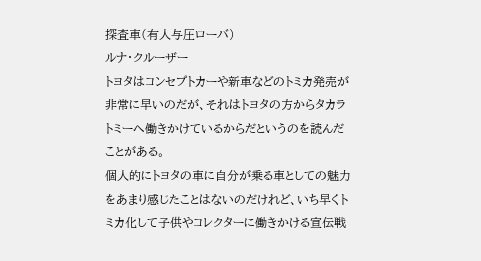探査車(有人与圧ローバ)
ルナ・クルーザー
トヨタはコンセプトカーや新車などのトミカ発売が非常に早いのだが、それはトヨタの方からタカラトミーへ働きかけているからだというのを読んだことがある。
個人的にトヨタの車に自分が乗る車としての魅力をあまり感じたことはないのだけれど、いち早くトミカ化して子供やコレクターに働きかける宣伝戦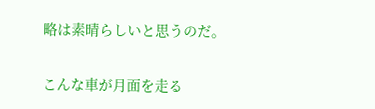略は素晴らしいと思うのだ。

こんな車が月面を走る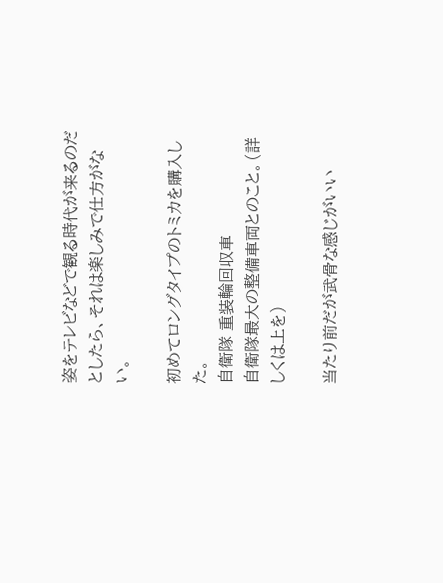姿をテレビなどで観る時代が来るのだとしたら、それは楽しみで仕方がない。

初めてロングタイプのトミカを購入した。
自衛隊 重装輪回収車
自衛隊最大の整備車両とのこと。(詳しくは上を)

当たり前だが武骨な感じがいい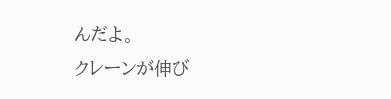んだよ。
クレーンが伸び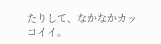たりして、なかなかカッコイイ。